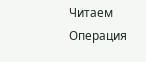Читаем Операция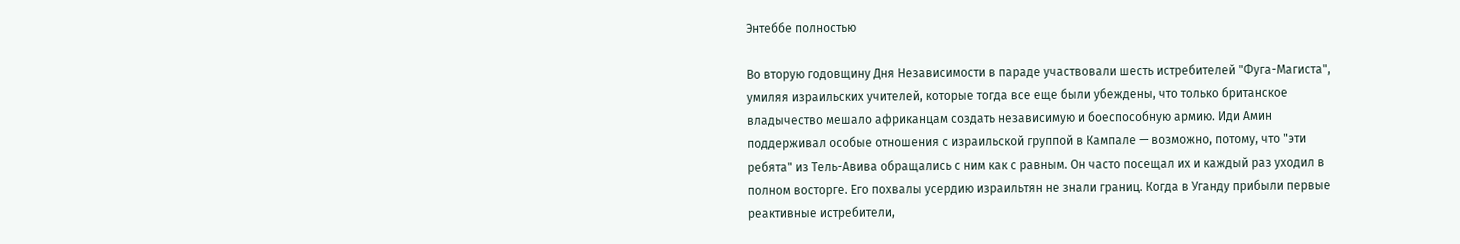Энтеббе полностью

Во вторую годовщину Дня Независимости в параде участвовали шесть истребителей "Фуга-Магиста", умиляя израильских учителей, которые тогда все еще были убеждены, что только британское владычество мешало африканцам создать независимую и боеспособную армию. Иди Амин поддерживал особые отношения с израильской группой в Кампале — возможно, потому, что "эти ребята" из Тель-Авива обращались с ним как с равным. Он часто посещал их и каждый раз уходил в полном восторге. Его похвалы усердию израильтян не знали границ. Когда в Уганду прибыли первые реактивные истребители,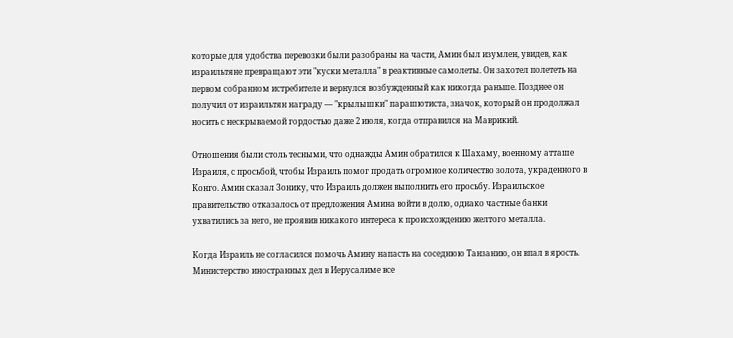которые для удобства перевозки были разобраны на части, Амин был изумлен, увидев, как израильтяне превращают эти "куски металла" в реактивные самолеты. Он захотел полететь на первом собранном истребителе и вернулся возбужденный как никогда раньше. Позднее он получил от израильтян награду — "крылышки" парашютиста, значок, который он продолжал носить с нескрываемой гордостью даже 2 июля, когда отправился на Маврикий.

Отношения были столь тесными, что однажды Амин обратился к Шахаму, военному атташе Израиля, с просьбой, чтобы Израиль помог продать огромное количество золота, украденного в Конго. Амин сказал Зонику, что Израиль должен выполнить его просьбу. Израильское правительство отказалось от предложения Амина войти в долю, однако частные банки ухватились за него, не проявив никакого интереса к происхождению желтого металла.

Когда Израиль не согласился помочь Амину напасть на соседнюю Танзанию, он впал в ярость. Министерство иностранных дел в Иерусалиме все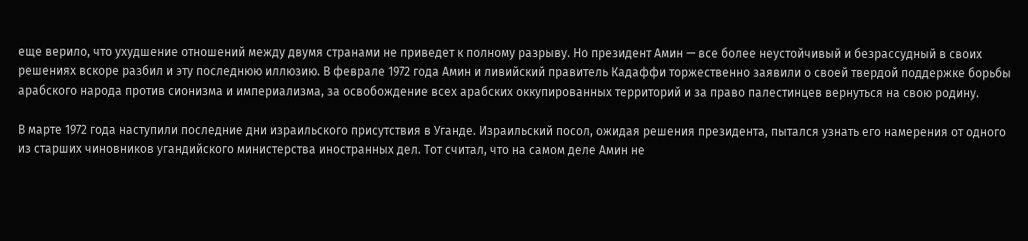еще верило, что ухудшение отношений между двумя странами не приведет к полному разрыву. Но президент Амин — все более неустойчивый и безрассудный в своих решениях вскоре разбил и эту последнюю иллюзию. В феврале 1972 года Амин и ливийский правитель Кадаффи торжественно заявили о своей твердой поддержке борьбы арабского народа против сионизма и империализма, за освобождение всех арабских оккупированных территорий и за право палестинцев вернуться на свою родину.

В марте 1972 года наступили последние дни израильского присутствия в Уганде. Израильский посол, ожидая решения президента, пытался узнать его намерения от одного из старших чиновников угандийского министерства иностранных дел. Тот считал, что на самом деле Амин не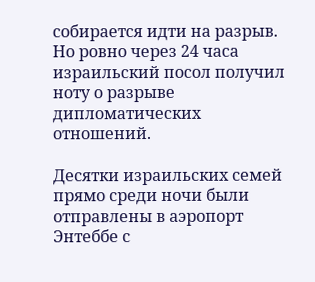собирается идти на разрыв. Но ровно через 24 часа израильский посол получил ноту о разрыве дипломатических отношений.

Десятки израильских семей прямо среди ночи были отправлены в аэропорт Энтеббе с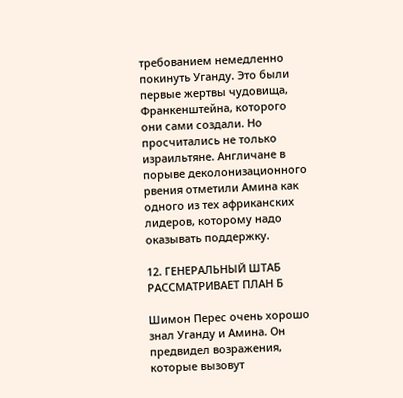требованием немедленно покинуть Уганду. Это были первые жертвы чудовища, Франкенштейна, которого они сами создали. Но просчитались не только израильтяне. Англичане в порыве деколонизационного рвения отметили Амина как одного из тех африканских лидеров, которому надо оказывать поддержку.

12. ГЕНЕРАЛЬНЫЙ ШТАБ РАССМАТРИВАЕТ ПЛАН Б

Шимон Перес очень хорошо знал Уганду и Амина. Он предвидел возражения, которые вызовут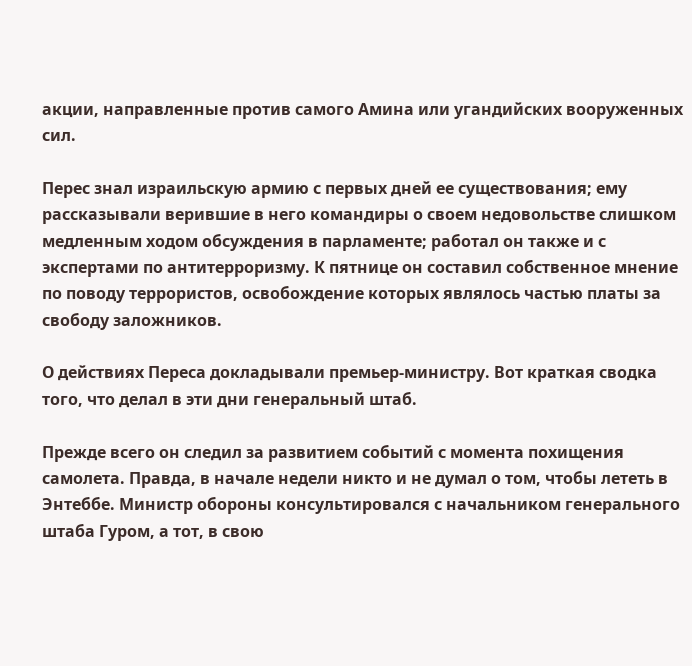акции, направленные против самого Амина или угандийских вооруженных сил.

Перес знал израильскую армию с первых дней ее существования; ему рассказывали верившие в него командиры о своем недовольстве слишком медленным ходом обсуждения в парламенте; работал он также и с экспертами по антитерроризму. К пятнице он составил собственное мнение по поводу террористов, освобождение которых являлось частью платы за свободу заложников.

О действиях Переса докладывали премьер-министру. Вот краткая сводка того, что делал в эти дни генеральный штаб.

Прежде всего он следил за развитием событий с момента похищения самолета. Правда, в начале недели никто и не думал о том, чтобы лететь в Энтеббе. Министр обороны консультировался с начальником генерального штаба Гуром, а тот, в свою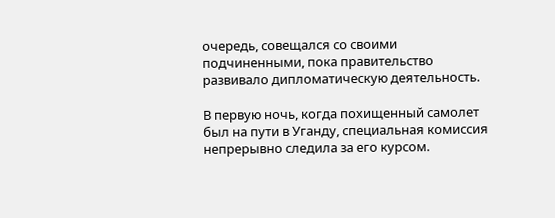очередь, совещался со своими подчиненными, пока правительство развивало дипломатическую деятельность.

В первую ночь, когда похищенный самолет был на пути в Уганду, специальная комиссия непрерывно следила за его курсом.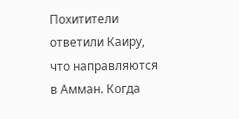Похитители ответили Каиру, что направляются в Амман. Когда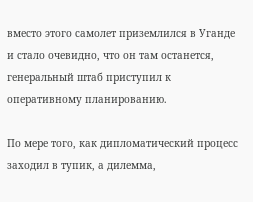вместо этого самолет приземлился в Уганде и стало очевидно, что он там останется, генеральный штаб приступил к оперативному планированию.

По мере того, как дипломатический процесс заходил в тупик, а дилемма,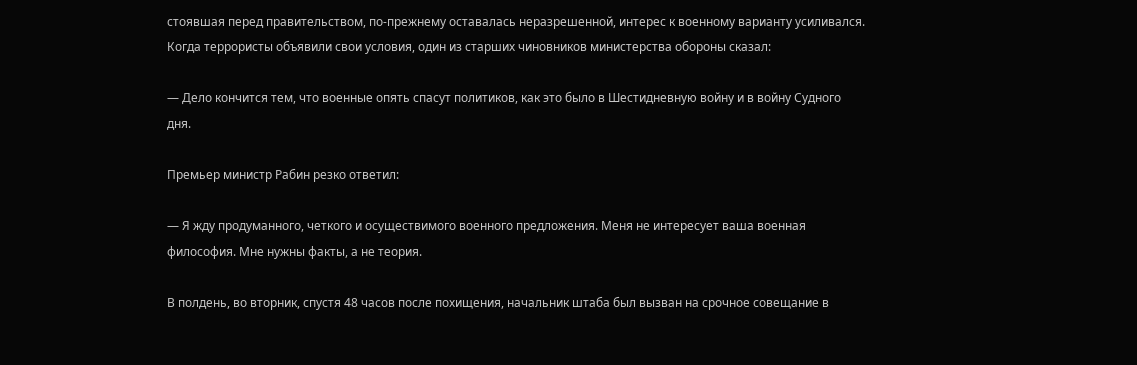стоявшая перед правительством, по-прежнему оставалась неразрешенной, интерес к военному варианту усиливался. Когда террористы объявили свои условия, один из старших чиновников министерства обороны сказал:

— Дело кончится тем, что военные опять спасут политиков, как это было в Шестидневную войну и в войну Судного дня.

Премьер министр Рабин резко ответил:

— Я жду продуманного, четкого и осуществимого военного предложения. Меня не интересует ваша военная философия. Мне нужны факты, а не теория.

В полдень, во вторник, спустя 48 часов после похищения, начальник штаба был вызван на срочное совещание в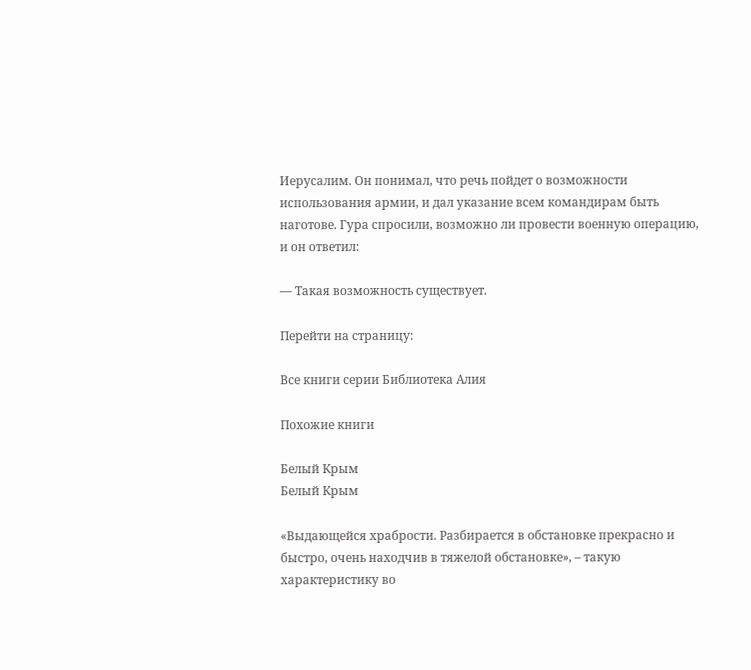Иерусалим. Он понимал, что речь пойдет о возможности использования армии, и дал указание всем командирам быть наготове. Гура спросили, возможно ли провести военную операцию, и он ответил:

— Такая возможность существует.

Перейти на страницу:

Все книги серии Библиотека Алия

Похожие книги

Белый Крым
Белый Крым

«Выдающейся храбрости. Разбирается в обстановке прекрасно и быстро, очень находчив в тяжелой обстановке», – такую характеристику во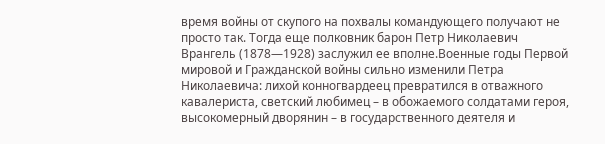время войны от скупого на похвалы командующего получают не просто так. Тогда еще полковник барон Петр Николаевич Врангель (1878—1928) заслужил ее вполне.Военные годы Первой мировой и Гражданской войны сильно изменили Петра Николаевича: лихой конногвардеец превратился в отважного кавалериста, светский любимец – в обожаемого солдатами героя, высокомерный дворянин – в государственного деятеля и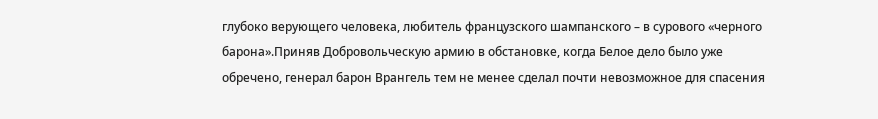глубоко верующего человека, любитель французского шампанского – в сурового «черного барона».Приняв Добровольческую армию в обстановке, когда Белое дело было уже обречено, генерал барон Врангель тем не менее сделал почти невозможное для спасения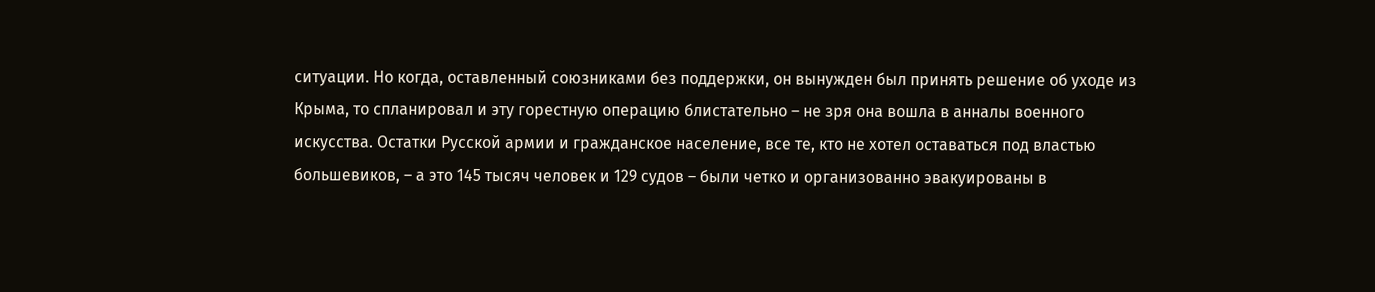ситуации. Но когда, оставленный союзниками без поддержки, он вынужден был принять решение об уходе из Крыма, то спланировал и эту горестную операцию блистательно – не зря она вошла в анналы военного искусства. Остатки Русской армии и гражданское население, все те, кто не хотел оставаться под властью большевиков, – а это 145 тысяч человек и 129 судов – были четко и организованно эвакуированы в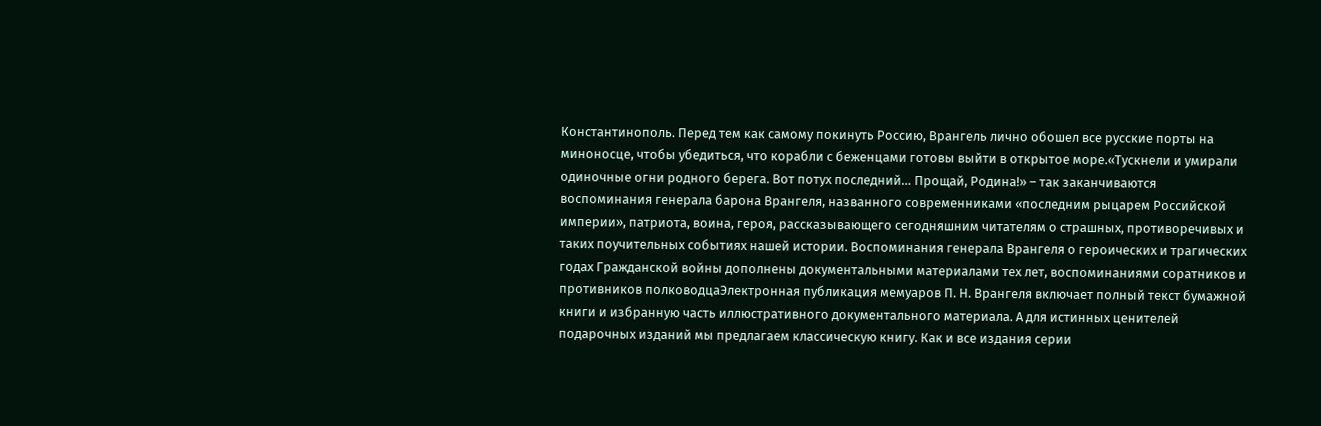Константинополь. Перед тем как самому покинуть Россию, Врангель лично обошел все русские порты на миноносце, чтобы убедиться, что корабли с беженцами готовы выйти в открытое море.«Тускнели и умирали одиночные огни родного берега. Вот потух последний… Прощай, Родина!» – так заканчиваются воспоминания генерала барона Врангеля, названного современниками «последним рыцарем Российской империи», патриота, воина, героя, рассказывающего сегодняшним читателям о страшных, противоречивых и таких поучительных событиях нашей истории. Воспоминания генерала Врангеля о героических и трагических годах Гражданской войны дополнены документальными материалами тех лет, воспоминаниями соратников и противников полководцаЭлектронная публикация мемуаров П. Н. Врангеля включает полный текст бумажной книги и избранную часть иллюстративного документального материала. А для истинных ценителей подарочных изданий мы предлагаем классическую книгу. Как и все издания серии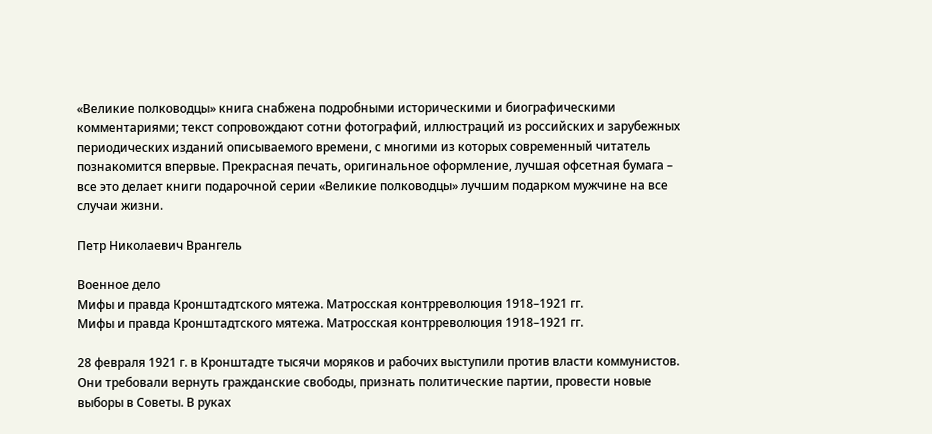«Великие полководцы» книга снабжена подробными историческими и биографическими комментариями; текст сопровождают сотни фотографий, иллюстраций из российских и зарубежных периодических изданий описываемого времени, с многими из которых современный читатель познакомится впервые. Прекрасная печать, оригинальное оформление, лучшая офсетная бумага – все это делает книги подарочной серии «Великие полководцы» лучшим подарком мужчине на все случаи жизни.

Петр Николаевич Врангель

Военное дело
Мифы и правда Кронштадтского мятежа. Матросская контрреволюция 1918–1921 гг.
Мифы и правда Кронштадтского мятежа. Матросская контрреволюция 1918–1921 гг.

28 февраля 1921 г. в Кронштадте тысячи моряков и рабочих выступили против власти коммунистов. Они требовали вернуть гражданские свободы, признать политические партии, провести новые выборы в Советы. В руках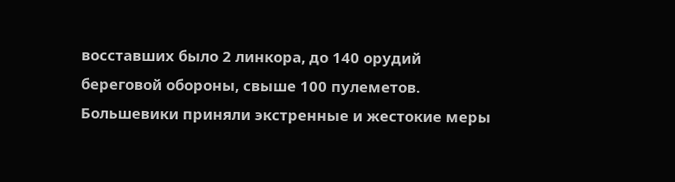восставших было 2 линкора, до 140 орудий береговой обороны, свыше 100 пулеметов. Большевики приняли экстренные и жестокие меры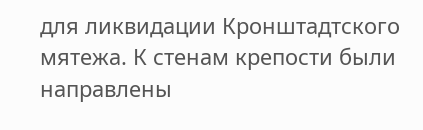для ликвидации Кронштадтского мятежа. К стенам крепости были направлены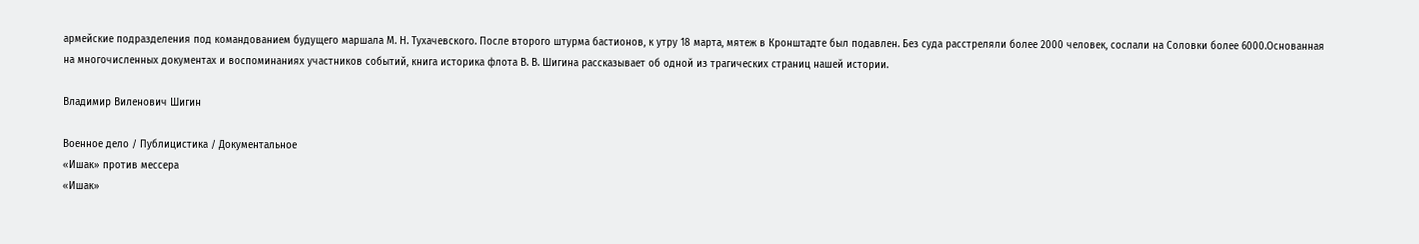армейские подразделения под командованием будущего маршала М. Н. Тухачевского. После второго штурма бастионов, к утру 18 марта, мятеж в Кронштадте был подавлен. Без суда расстреляли более 2000 человек, сослали на Соловки более 6000.Основанная на многочисленных документах и воспоминаниях участников событий, книга историка флота В. В. Шигина рассказывает об одной из трагических страниц нашей истории.

Владимир Виленович Шигин

Военное дело / Публицистика / Документальное
«Ишак» против мессера
«Ишак»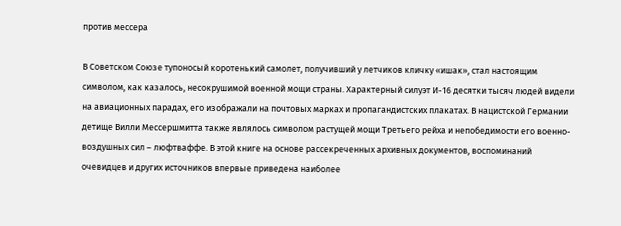против мессера

В Советском Союзе тупоносый коротенький самолет, получивший у летчиков кличку «ишак», стал настоящим символом, как казалось, несокрушимой военной мощи страны. Характерный силуэт И-16 десятки тысяч людей видели на авиационных парадах, его изображали на почтовых марках и пропагандистских плакатах. В нацистской Германии детище Вилли Мессершмитта также являлось символом растущей мощи Третьего рейха и непобедимости его военно-воздушных сил – люфтваффе. В этой книге на основе рассекреченных архивных документов, воспоминаний очевидцев и других источников впервые приведена наиболее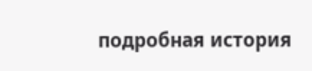подробная история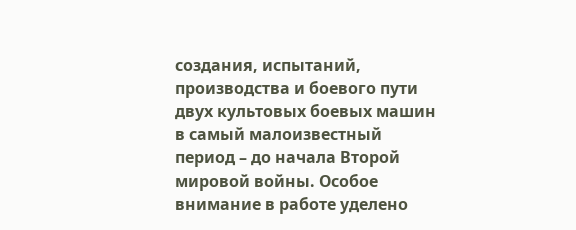создания, испытаний, производства и боевого пути двух культовых боевых машин в самый малоизвестный период – до начала Второй мировой войны. Особое внимание в работе уделено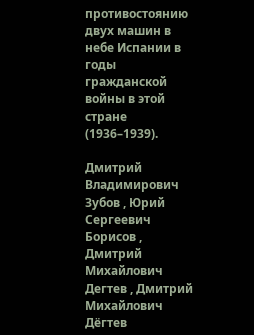противостоянию двух машин в небе Испании в годы гражданской войны в этой стране (1936–1939).

Дмитрий Владимирович Зубов , Юрий Сергеевич Борисов , Дмитрий Михайлович Дегтев , Дмитрий Михайлович Дёгтев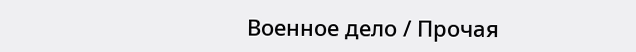Военное дело / Прочая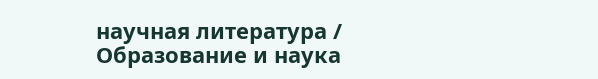научная литература / Образование и наука